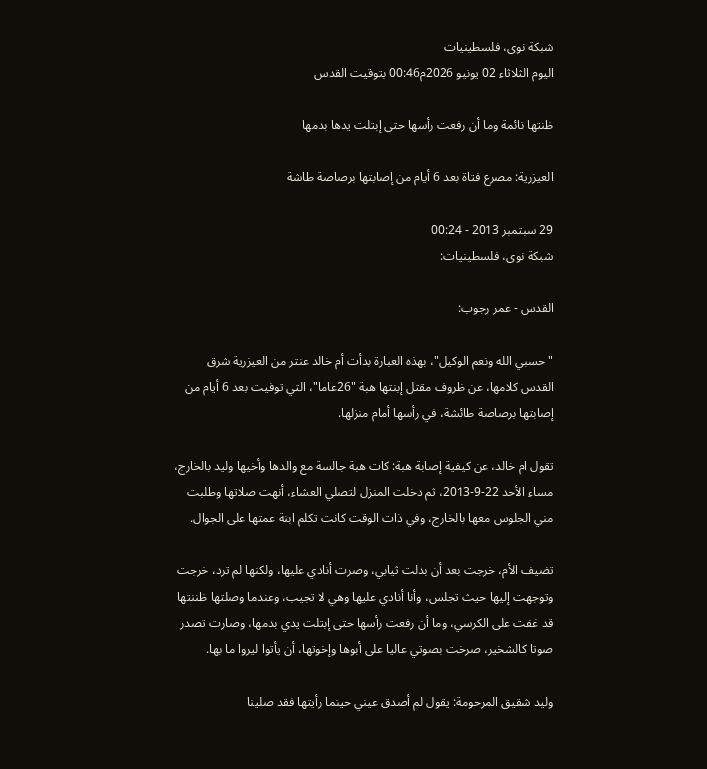شبكة نوى، فلسطينيات
اليوم الثلاثاء 02 يونيو 2026م00:46 بتوقيت القدس

ظنتها نائمة وما أن رفعت رأسها حتى إبتلت يدها بدمها

العيزرية: مصرع فتاة بعد 6 أيام من إصابتها برصاصة طاشة

29 سبتمبر 2013 - 00:24
شبكة نوى، فلسطينيات:

القدس - عمر رجوب:

"حسبي الله ونعم الوكيل"، بهذه العبارة بدأت أم خالد عنتر من العيزرية شرق القدس كلامها، عن ظروف مقتل إبنتها هبة "26عاما"، التي توفيت بعد 6 أيام من إصابتها برصاصة طائشة، في رأسها أمام منزلها.

تقول ام خالد، عن كيفية إصابة هبة: كات هبة جالسة مع والدها وأخيها وليد بالخارج، مساء الأحد 22-9-2013، ثم دخلت المنزل لتصلي العشاء، أنهت صلاتها وطلبت مني الجلوس معها بالخارج، وفي ذات الوقت كانت تكلم ابنة عمتها على الجوال.

تضيف الأم، خرجت بعد أن بدلت ثيابي، وصرت أنادي عليها، ولكنها لم ترد، خرجت وتوجهت إليها حيث تجلس، وأنا أنادي عليها وهي لا تجيب، وعندما وصلتها ظننتها قد غفت على الكرسي، وما أن رفعت رأسها حتى إبتلت يدي بدمها، وصارت تصدر صوتا كالشخير، صرخت بصوتي عاليا على أبوها وإخوتها، أن يأتوا ليروا ما بها.

وليد شقيق المرحومة: يقول لم أصدق عيني حينما رأيتها فقد صلينا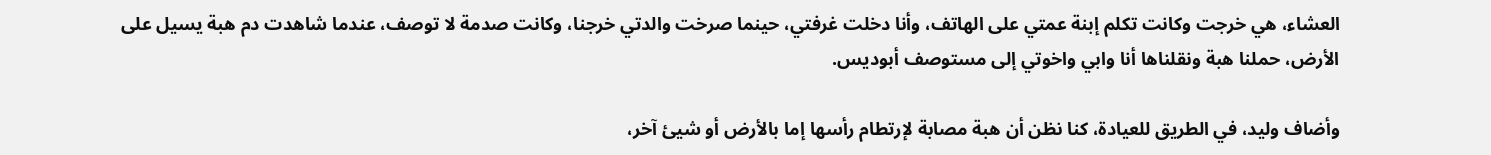العشاء، هي خرجت وكانت تكلم إبنة عمتي على الهاتف، وأنا دخلت غرفتي، حينما صرخت والدتي خرجنا، وكانت صدمة لا توصف، عندما شاهدت دم هبة يسيل على الأرض، حملنا هبة ونقلناها أنا وابي واخوتي إلى مستوصف أبوديس.

وأضاف وليد، في الطريق للعيادة، كنا نظن أن هبة مصابة لإرتطام رأسها إما بالأرض أو شيئ آخر،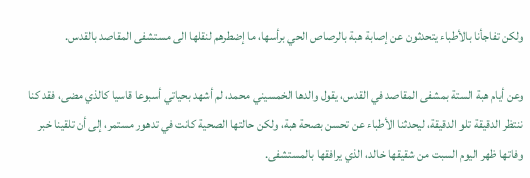ولكن تفاجأنا بالأطباء يتحدثون عن إصابة هبة بالرصاص الحي برأسها، ما إضطرهم لنقلها الى مستشفى المقاصد بالقدس.

وعن أيام هبة الستة بمشفى المقاصد في القدس، يقول والدها الخمسيني محمد، لم أشهد بحياتي أسبوعا قاسيا كالذي مضى، فقد كنا ننتظر الدقيقة تلو الدقيقة، ليحدثنا الأطباء عن تحسن بصحة هبة، ولكن حالتها الصحية كانت في تدهور مستمر، إلى أن تلقينا خبر وفاتها ظهر اليوم السبت من شقيقها خالد، الذي يرافقها بالمستشفى.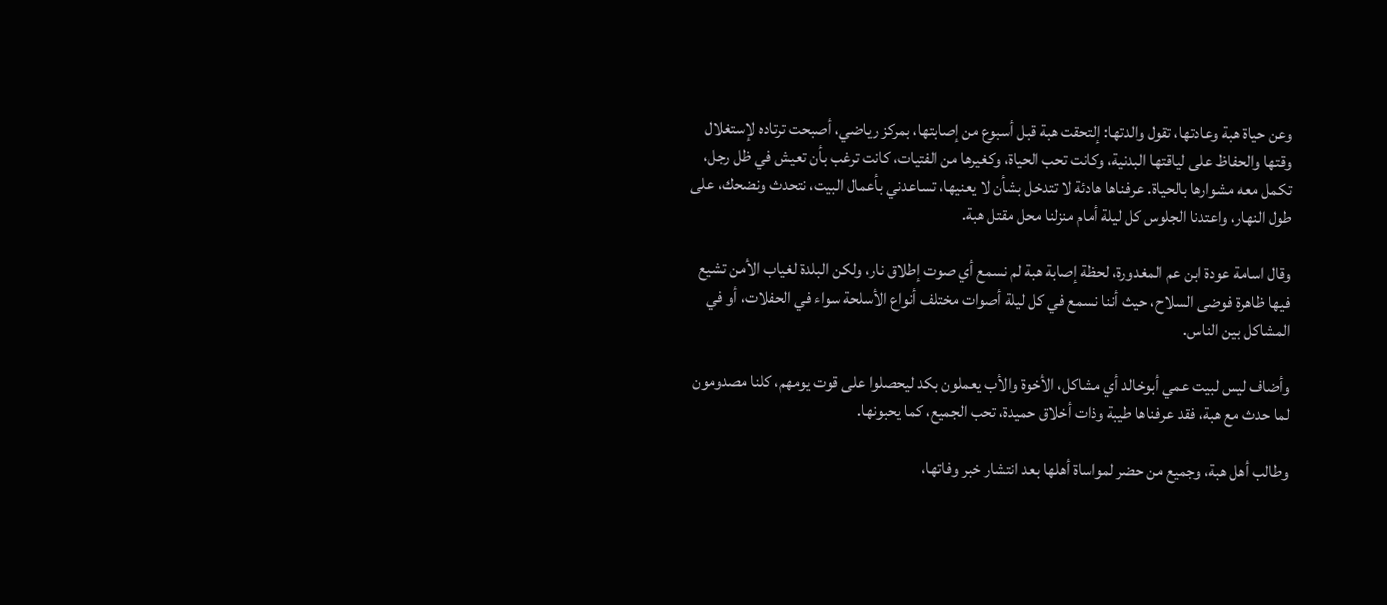وعن حياة هبة وعادتها، تقول والدتها: إلتحقت هبة قبل أسبوع من إصابتها، بمركز رياضي، أصبحت ترتاده لإستغلال وقتها والحفاظ على لياقتها البدنية، وكانت تحب الحياة، وكغيرها من الفتيات، كانت ترغب بأن تعيش في ظل رجل، تكمل معه مشوارها بالحياة. عرفناها هادئة لا تتدخل بشأن لا يعنيها، تساعدني بأعمال البيت، نتحدث ونضحك، على طول النهار، واعتدنا الجلوس كل ليلة أمام منزلنا محل مقتل هبة.

وقال اسامة عودة ابن عم المغدورة، لحظة إصابة هبة لم نسمع أي صوت إطلاق نار، ولكن البلدة لغياب الأمن تشيع فيها ظاهرة فوضى السلاح، حيث أننا نسمع في كل ليلة أصوات مختلف أنواع الأسلحة سواء في الحفلات، أو في المشاكل بين الناس.

وأضاف ليس لبيت عمي أبوخالد أي مشاكل، الأخوة والأب يعملون بكد ليحصلوا على قوت يومهم، كلنا مصدومون لما حدث مع هبة، فقد عرفناها طيبة وذات أخلاق حميدة، تحب الجميع، كما يحبونها.

وطالب أهل هبة، وجميع من حضر لمواساة أهلها بعد انتشار خبر وفاتها،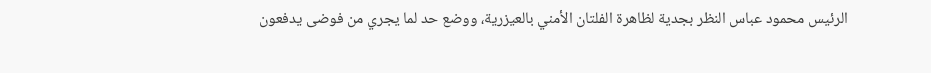الرئيس محمود عباس النظر بجدية لظاهرة الفلتان الأمني بالعيزرية، ووضع حد لما يجري من فوضى يدفعون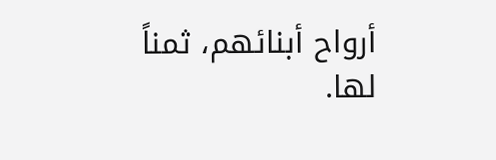أرواح أبنائهم، ثمناً لها.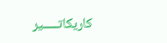كاريكاتـــــير